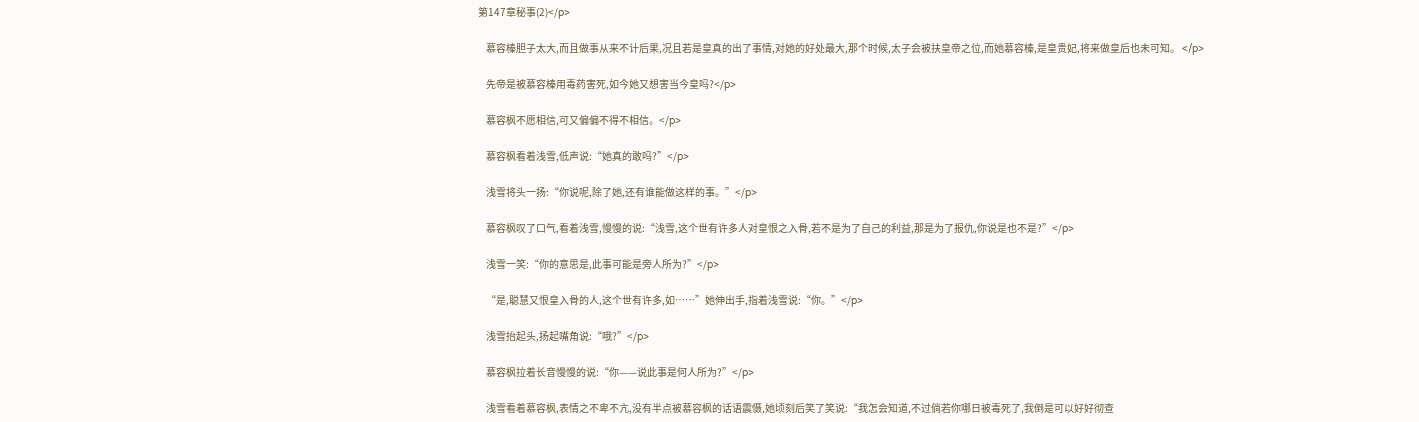第147章秘事(2)</p>

    慕容榛胆子太大,而且做事从来不计后果,况且若是皇真的出了事情,对她的好处最大,那个时候,太子会被扶皇帝之位,而她慕容榛,是皇贵妃,将来做皇后也未可知。 </p>

    先帝是被慕容榛用毒药害死,如今她又想害当今皇吗?</p>

    慕容枫不愿相信,可又偏偏不得不相信。</p>

    慕容枫看着浅雪,低声说:“她真的敢吗?”</p>

    浅雪将头一扬:“你说呢,除了她,还有谁能做这样的事。”</p>

    慕容枫叹了口气,看着浅雪,慢慢的说:“浅雪,这个世有许多人对皇恨之入骨,若不是为了自己的利益,那是为了报仇,你说是也不是?”</p>

    浅雪一笑:“你的意思是,此事可能是旁人所为?”</p>

    “是,聪慧又恨皇入骨的人,这个世有许多,如……”她伸出手,指着浅雪说:“你。”</p>

    浅雪抬起头,扬起嘴角说:“哦?”</p>

    慕容枫拉着长音慢慢的说:“你——说此事是何人所为?”</p>

    浅雪看着慕容枫,表情之不卑不亢,没有半点被慕容枫的话语震慑,她顷刻后笑了笑说:“我怎会知道,不过倘若你哪日被毒死了,我倒是可以好好彻查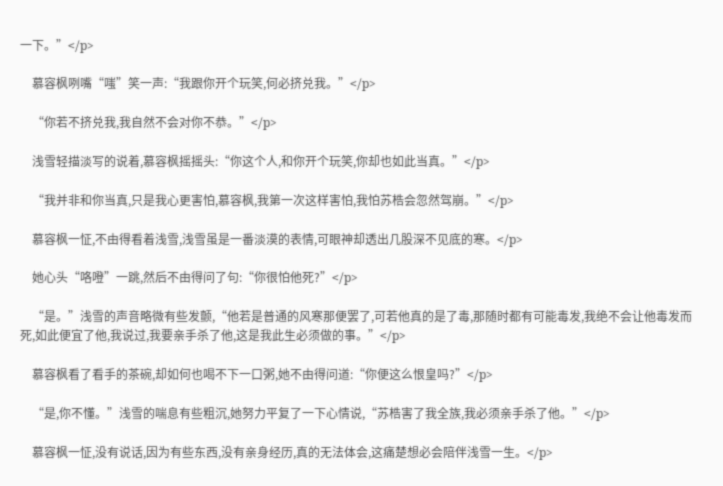一下。”</p>

    慕容枫咧嘴“嗤”笑一声:“我跟你开个玩笑,何必挤兑我。”</p>

    “你若不挤兑我,我自然不会对你不恭。”</p>

    浅雪轻描淡写的说着,慕容枫摇摇头:“你这个人,和你开个玩笑,你却也如此当真。”</p>

    “我并非和你当真,只是我心更害怕,慕容枫,我第一次这样害怕,我怕苏梏会忽然驾崩。”</p>

    慕容枫一怔,不由得看着浅雪,浅雪虽是一番淡漠的表情,可眼神却透出几股深不见底的寒。</p>

    她心头“咯噔”一跳,然后不由得问了句:“你很怕他死?”</p>

    “是。”浅雪的声音略微有些发颤,“他若是普通的风寒那便罢了,可若他真的是了毒,那随时都有可能毒发,我绝不会让他毒发而死,如此便宜了他,我说过,我要亲手杀了他,这是我此生必须做的事。”</p>

    慕容枫看了看手的茶碗,却如何也喝不下一口粥,她不由得问道:“你便这么恨皇吗?”</p>

    “是,你不懂。”浅雪的喘息有些粗沉,她努力平复了一下心情说,“苏梏害了我全族,我必须亲手杀了他。”</p>

    慕容枫一怔,没有说话,因为有些东西,没有亲身经历,真的无法体会,这痛楚想必会陪伴浅雪一生。</p>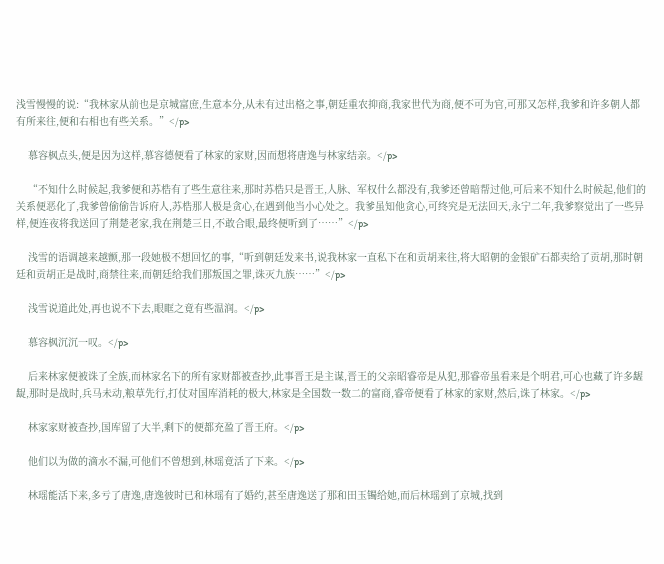浅雪慢慢的说:“我林家从前也是京城富庶,生意本分,从未有过出格之事,朝廷重农抑商,我家世代为商,便不可为官,可那又怎样,我爹和许多朝人都有所来往,便和右相也有些关系。”</p>

    慕容枫点头,便是因为这样,慕容德便看了林家的家财,因而想将唐逸与林家结亲。</p>

    “不知什么时候起,我爹便和苏梏有了些生意往来,那时苏梏只是晋王,人脉、军权什么都没有,我爹还曾暗帮过他,可后来不知什么时候起,他们的关系便恶化了,我爹曾偷偷告诉府人,苏梏那人极是贪心,在遇到他当小心处之。我爹虽知他贪心,可终究是无法回天,永宁二年,我爹察觉出了一些异样,便连夜将我送回了荆楚老家,我在荆楚三日,不敢合眼,最终便听到了……”</p>

    浅雪的语调越来越颤,那一段她极不想回忆的事,“听到朝廷发来书,说我林家一直私下在和贡胡来往,将大昭朝的金银矿石都卖给了贡胡,那时朝廷和贡胡正是战时,商禁往来,而朝廷给我们那叛国之罪,诛灭九族……”</p>

    浅雪说道此处,再也说不下去,眼眶之竟有些温润。</p>

    慕容枫沉沉一叹。</p>

    后来林家便被诛了全族,而林家名下的所有家财都被查抄,此事晋王是主谋,晋王的父亲昭睿帝是从犯,那睿帝虽看来是个明君,可心也藏了许多龌龊,那时是战时,兵马未动,粮草先行,打仗对国库消耗的极大,林家是全国数一数二的富商,睿帝便看了林家的家财,然后,诛了林家。</p>

    林家家财被查抄,国库留了大半,剩下的便都充盈了晋王府。</p>

    他们以为做的滴水不漏,可他们不曾想到,林瑶竟活了下来。</p>

    林瑶能活下来,多亏了唐逸,唐逸彼时已和林瑶有了婚约,甚至唐逸送了那和田玉镯给她,而后林瑶到了京城,找到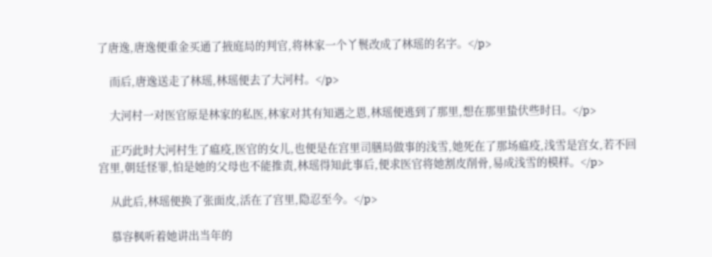了唐逸,唐逸便重金买通了掖庭局的判官,将林家一个丫鬟改成了林瑶的名字。</p>

    而后,唐逸送走了林瑶,林瑶便去了大河村。</p>

    大河村一对医官原是林家的私医,林家对其有知遇之恩,林瑶便逃到了那里,想在那里蛰伏些时日。</p>

    正巧此时大河村生了瘟疫,医官的女儿,也便是在宫里司膳局做事的浅雪,她死在了那场瘟疫,浅雪是宫女,若不回宫里,朝廷怪罪,怕是她的父母也不能推责,林瑶得知此事后,便求医官将她割皮削骨,易成浅雪的模样。</p>

    从此后,林瑶便换了张面皮,活在了宫里,隐忍至今。</p>

    慕容枫听着她讲出当年的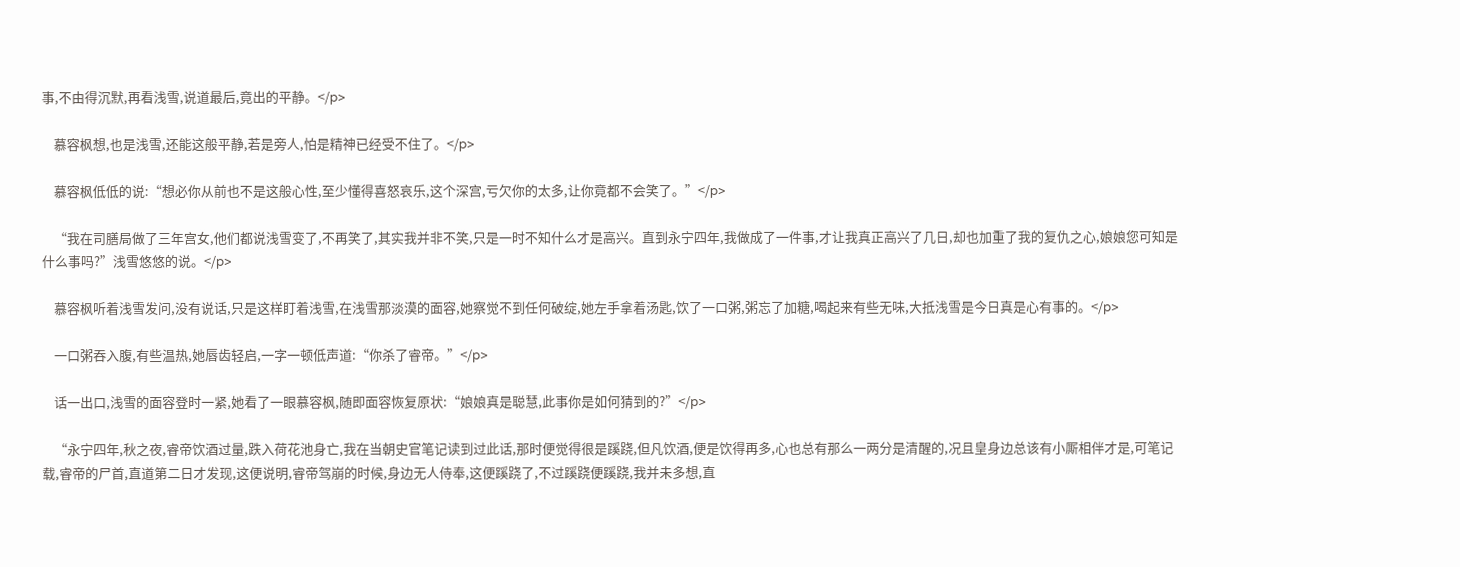事,不由得沉默,再看浅雪,说道最后,竟出的平静。</p>

    慕容枫想,也是浅雪,还能这般平静,若是旁人,怕是精神已经受不住了。</p>

    慕容枫低低的说:“想必你从前也不是这般心性,至少懂得喜怒哀乐,这个深宫,亏欠你的太多,让你竟都不会笑了。”</p>

    “我在司膳局做了三年宫女,他们都说浅雪变了,不再笑了,其实我并非不笑,只是一时不知什么才是高兴。直到永宁四年,我做成了一件事,才让我真正高兴了几日,却也加重了我的复仇之心,娘娘您可知是什么事吗?”浅雪悠悠的说。</p>

    慕容枫听着浅雪发问,没有说话,只是这样盯着浅雪,在浅雪那淡漠的面容,她察觉不到任何破绽,她左手拿着汤匙,饮了一口粥,粥忘了加糖,喝起来有些无味,大抵浅雪是今日真是心有事的。</p>

    一口粥吞入腹,有些温热,她唇齿轻启,一字一顿低声道:“你杀了睿帝。”</p>

    话一出口,浅雪的面容登时一紧,她看了一眼慕容枫,随即面容恢复原状:“娘娘真是聪慧,此事你是如何猜到的?”</p>

    “永宁四年,秋之夜,睿帝饮酒过量,跌入荷花池身亡,我在当朝史官笔记读到过此话,那时便觉得很是蹊跷,但凡饮酒,便是饮得再多,心也总有那么一两分是清醒的,况且皇身边总该有小厮相伴才是,可笔记载,睿帝的尸首,直道第二日才发现,这便说明,睿帝驾崩的时候,身边无人侍奉,这便蹊跷了,不过蹊跷便蹊跷,我并未多想,直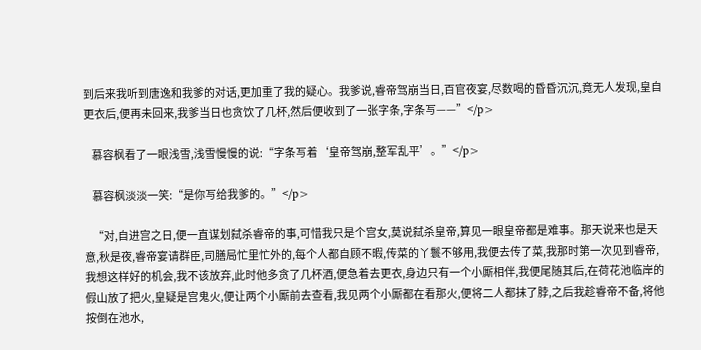到后来我听到唐逸和我爹的对话,更加重了我的疑心。我爹说,睿帝驾崩当日,百官夜宴,尽数喝的昏昏沉沉,竟无人发现,皇自更衣后,便再未回来,我爹当日也贪饮了几杯,然后便收到了一张字条,字条写——”</p>

    慕容枫看了一眼浅雪,浅雪慢慢的说:“字条写着‘皇帝驾崩,整军乱平’。”</p>

    慕容枫淡淡一笑:“是你写给我爹的。”</p>

    “对,自进宫之日,便一直谋划弑杀睿帝的事,可惜我只是个宫女,莫说弑杀皇帝,算见一眼皇帝都是难事。那天说来也是天意,秋是夜,睿帝宴请群臣,司膳局忙里忙外的,每个人都自顾不暇,传菜的丫鬟不够用,我便去传了菜,我那时第一次见到睿帝,我想这样好的机会,我不该放弃,此时他多贪了几杯酒,便急着去更衣,身边只有一个小厮相伴,我便尾随其后,在荷花池临岸的假山放了把火,皇疑是宫鬼火,便让两个小厮前去查看,我见两个小厮都在看那火,便将二人都抹了脖,之后我趁睿帝不备,将他按倒在池水,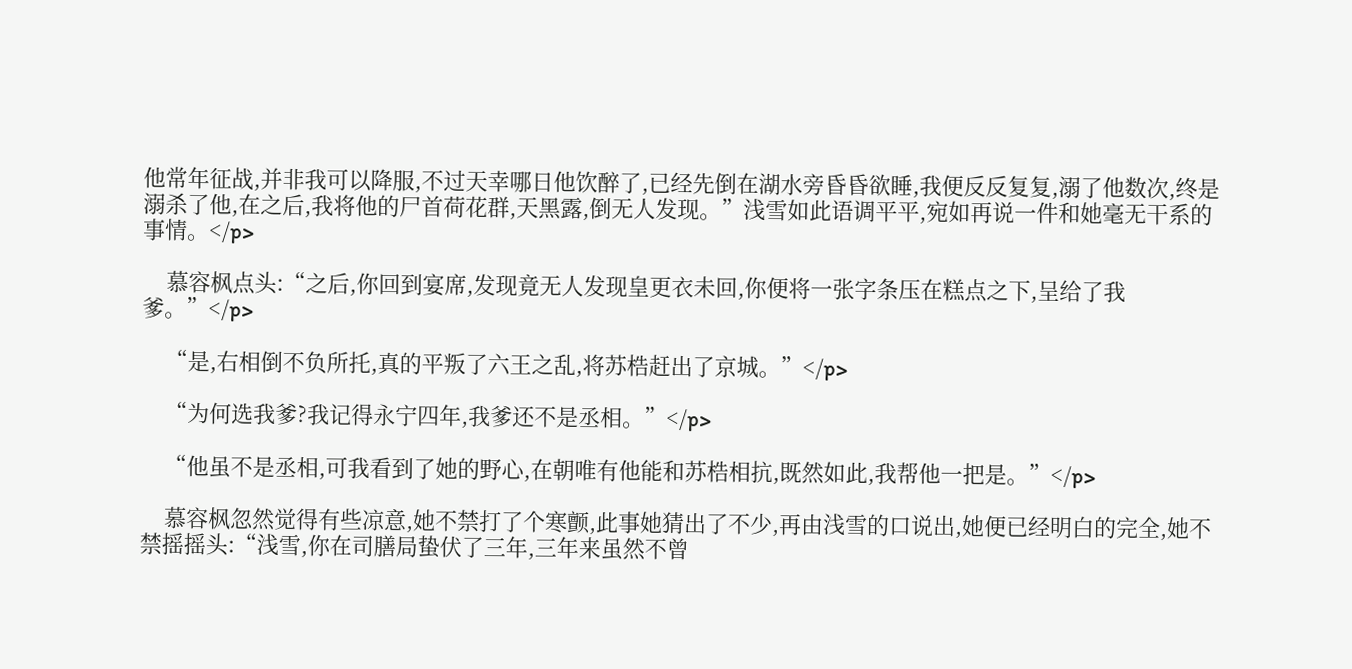他常年征战,并非我可以降服,不过天幸哪日他饮醉了,已经先倒在湖水旁昏昏欲睡,我便反反复复,溺了他数次,终是溺杀了他,在之后,我将他的尸首荷花群,天黑露,倒无人发现。”浅雪如此语调平平,宛如再说一件和她毫无干系的事情。</p>

    慕容枫点头:“之后,你回到宴席,发现竟无人发现皇更衣未回,你便将一张字条压在糕点之下,呈给了我爹。”</p>

    “是,右相倒不负所托,真的平叛了六王之乱,将苏梏赶出了京城。”</p>

    “为何选我爹?我记得永宁四年,我爹还不是丞相。”</p>

    “他虽不是丞相,可我看到了她的野心,在朝唯有他能和苏梏相抗,既然如此,我帮他一把是。”</p>

    慕容枫忽然觉得有些凉意,她不禁打了个寒颤,此事她猜出了不少,再由浅雪的口说出,她便已经明白的完全,她不禁摇摇头:“浅雪,你在司膳局蛰伏了三年,三年来虽然不曾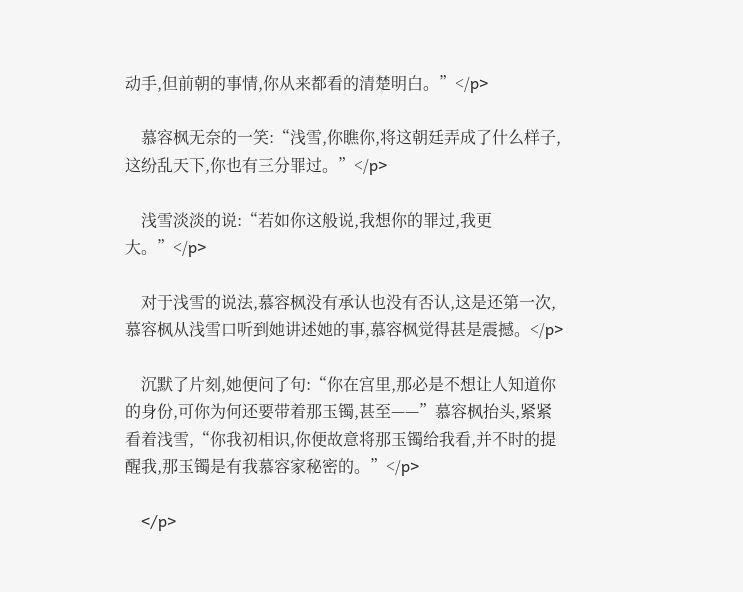动手,但前朝的事情,你从来都看的清楚明白。”</p>

    慕容枫无奈的一笑:“浅雪,你瞧你,将这朝廷弄成了什么样子,这纷乱天下,你也有三分罪过。”</p>

    浅雪淡淡的说:“若如你这般说,我想你的罪过,我更大。”</p>

    对于浅雪的说法,慕容枫没有承认也没有否认,这是还第一次,慕容枫从浅雪口听到她讲述她的事,慕容枫觉得甚是震撼。</p>

    沉默了片刻,她便问了句:“你在宫里,那必是不想让人知道你的身份,可你为何还要带着那玉镯,甚至——”慕容枫抬头,紧紧看着浅雪,“你我初相识,你便故意将那玉镯给我看,并不时的提醒我,那玉镯是有我慕容家秘密的。”</p>

    </p>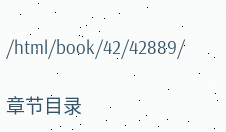/html/book/42/42889/

章节目录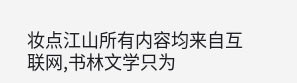妆点江山所有内容均来自互联网,书林文学只为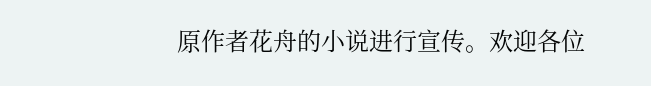原作者花舟的小说进行宣传。欢迎各位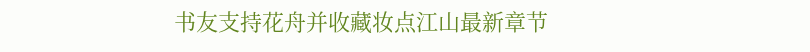书友支持花舟并收藏妆点江山最新章节